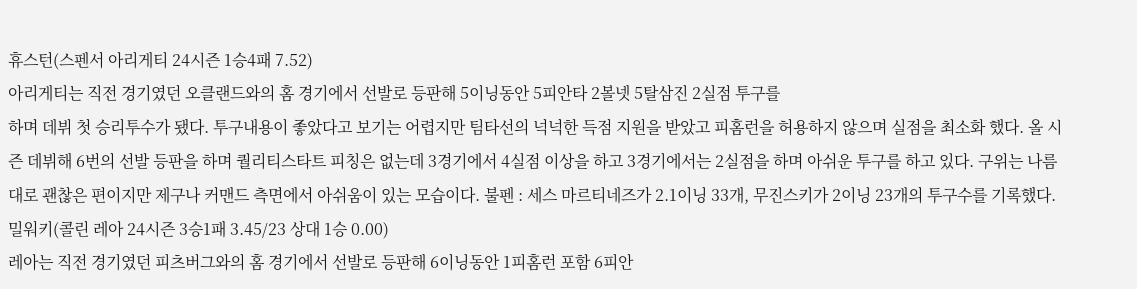휴스턴(스펜서 아리게티 24시즌 1승4패 7.52)
아리게티는 직전 경기였던 오클랜드와의 홈 경기에서 선발로 등판해 5이닝동안 5피안타 2볼넷 5탈삼진 2실점 투구를
하며 데뷔 첫 승리투수가 됐다. 투구내용이 좋았다고 보기는 어렵지만 팀타선의 넉넉한 득점 지원을 받았고 피홈런을 허용하지 않으며 실점을 최소화 했다. 올 시즌 데뷔해 6번의 선발 등판을 하며 퀄리티스타트 피칭은 없는데 3경기에서 4실점 이상을 하고 3경기에서는 2실점을 하며 아쉬운 투구를 하고 있다. 구위는 나름대로 괜찮은 편이지만 제구나 커맨드 측면에서 아쉬움이 있는 모습이다. 불펜 : 세스 마르티네즈가 2.1이닝 33개, 무진스키가 2이닝 23개의 투구수를 기록했다.
밀워키(콜린 레아 24시즌 3승1패 3.45/23 상대 1승 0.00)
레아는 직전 경기였던 피츠버그와의 홈 경기에서 선발로 등판해 6이닝동안 1피홈런 포함 6피안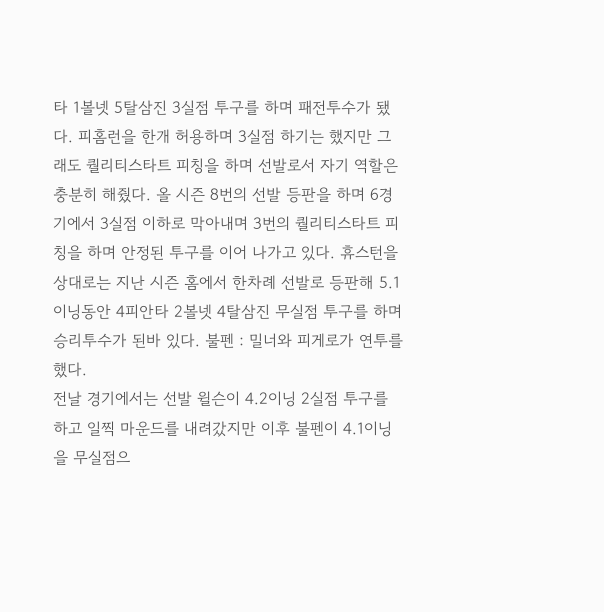타 1볼넷 5탈삼진 3실점 투구를 하며 패전투수가 됐다. 피홈런을 한개 허용하며 3실점 하기는 했지만 그래도 퀄리티스타트 피칭을 하며 선발로서 자기 역할은 충분히 해줬다. 올 시즌 8번의 선발 등판을 하며 6경기에서 3실점 이하로 막아내며 3번의 퀄리티스타트 피칭을 하며 안정된 투구를 이어 나가고 있다. 휴스턴을 상대로는 지난 시즌 홈에서 한차례 선발로 등판해 5.1이닝동안 4피안타 2볼넷 4탈삼진 무실점 투구를 하며 승리투수가 된바 있다. 불펜 : 밀너와 피게로가 연투를 했다.
전날 경기에서는 선발 윌슨이 4.2이닝 2실점 투구를 하고 일찍 마운드를 내려갔지만 이후 불펜이 4.1이닝을 무실점으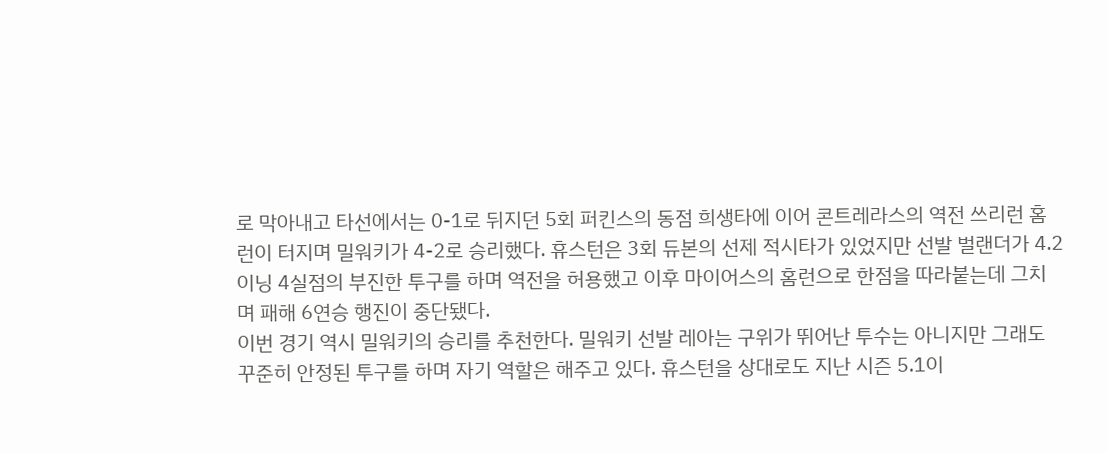로 막아내고 타선에서는 0-1로 뒤지던 5회 퍼킨스의 동점 희생타에 이어 콘트레라스의 역전 쓰리런 홈런이 터지며 밀워키가 4-2로 승리했다. 휴스턴은 3회 듀본의 선제 적시타가 있었지만 선발 벌랜더가 4.2이닝 4실점의 부진한 투구를 하며 역전을 허용했고 이후 마이어스의 홈런으로 한점을 따라붙는데 그치며 패해 6연승 행진이 중단됐다.
이번 경기 역시 밀워키의 승리를 추천한다. 밀워키 선발 레아는 구위가 뛰어난 투수는 아니지만 그래도 꾸준히 안정된 투구를 하며 자기 역할은 해주고 있다. 휴스턴을 상대로도 지난 시즌 5.1이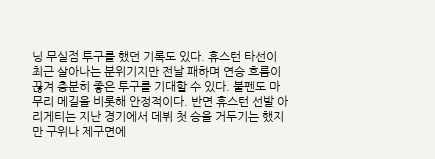닝 무실점 투구를 했던 기록도 있다. 휴스턴 타선이 최근 살아나는 분위기지만 전날 패하며 연승 흐름이 끊겨 충분히 좋은 투구를 기대할 수 있다. 불펜도 마무리 메길을 비롯해 안정적이다. 반면 휴스턴 선발 아리게티는 지난 경기에서 데뷔 첫 승을 거두기는 했지만 구위나 제구면에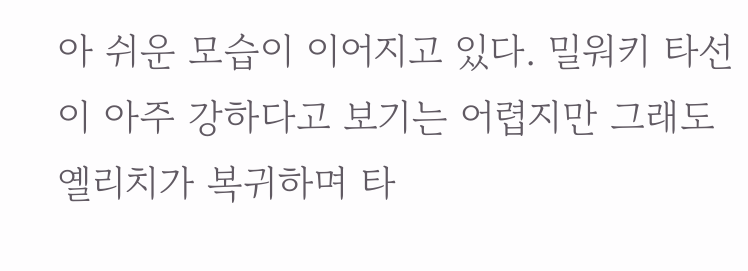아 쉬운 모습이 이어지고 있다. 밀워키 타선이 아주 강하다고 보기는 어렵지만 그래도 옐리치가 복귀하며 타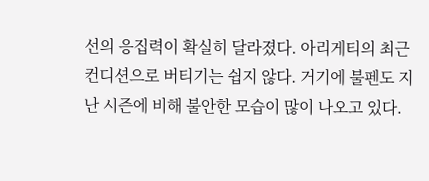선의 응집력이 확실히 달라졌다. 아리게티의 최근 컨디션으로 버티기는 쉽지 않다. 거기에 불펜도 지난 시즌에 비해 불안한 모습이 많이 나오고 있다.